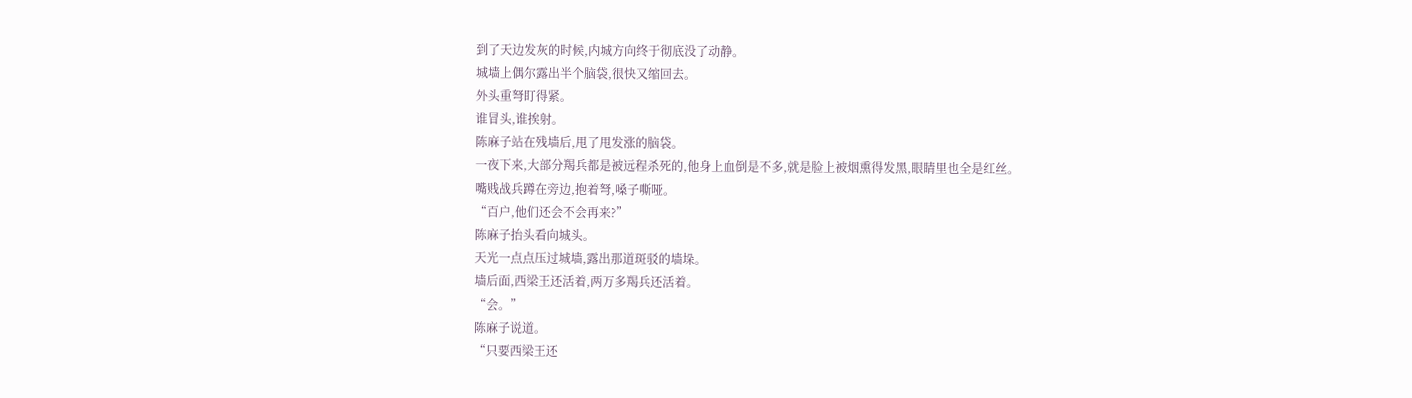到了天边发灰的时候,内城方向终于彻底没了动静。
城墙上偶尔露出半个脑袋,很快又缩回去。
外头重弩盯得紧。
谁冒头,谁挨射。
陈麻子站在残墙后,甩了甩发涨的脑袋。
一夜下来,大部分羯兵都是被远程杀死的,他身上血倒是不多,就是脸上被烟熏得发黑,眼睛里也全是红丝。
嘴贱战兵蹲在旁边,抱着弩,嗓子嘶哑。
“百户,他们还会不会再来?”
陈麻子抬头看向城头。
天光一点点压过城墙,露出那道斑驳的墙垛。
墙后面,西梁王还活着,两万多羯兵还活着。
“会。”
陈麻子说道。
“只要西梁王还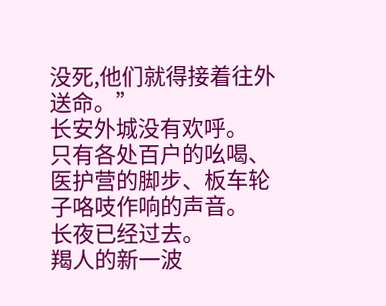没死,他们就得接着往外送命。”
长安外城没有欢呼。
只有各处百户的吆喝、医护营的脚步、板车轮子咯吱作响的声音。
长夜已经过去。
羯人的新一波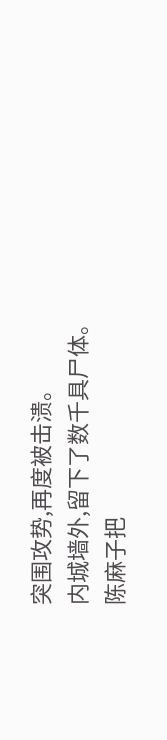突围攻势,再度被击溃。
内城墙外,留下了数千具尸体。
陈麻子把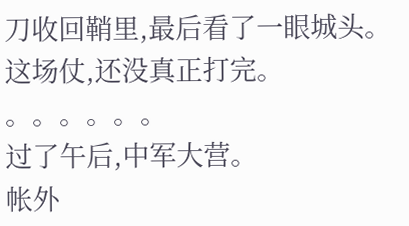刀收回鞘里,最后看了一眼城头。
这场仗,还没真正打完。
。。。。。。
过了午后,中军大营。
帐外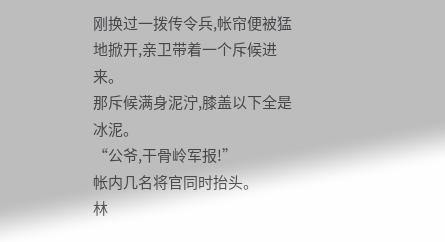刚换过一拨传令兵,帐帘便被猛地掀开,亲卫带着一个斥候进来。
那斥候满身泥泞,膝盖以下全是冰泥。
“公爷,干骨岭军报!”
帐内几名将官同时抬头。
林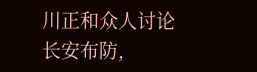川正和众人讨论长安布防,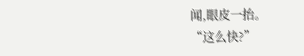闻,眼皮一抬。
“这么快?”